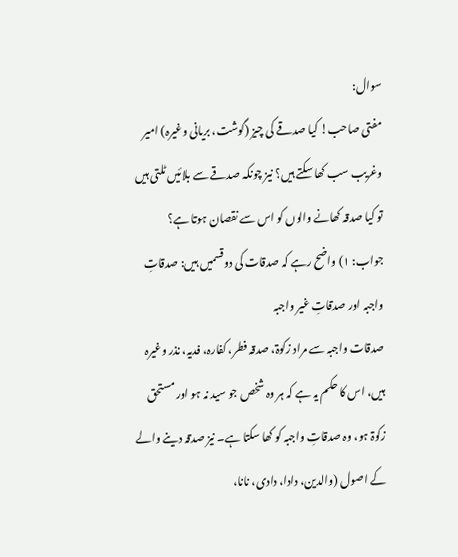سوال:
مفتی صاحب! کیا صدقے کی چیز (گوشت، بریانی وغیرہ) امیر وغریب سب کھا سکتے ہیں؟ نیز چونکہ صدقے سے بلائیں ٹلتی ہیں تو کیا صدقہ کھانے والوں کو اس سے نقصان ہوتا ہے؟
جواب: ۱) واضح رہے کہ صدقات کی دوقسمیں ہیں: صدقاتِ واجبہ اور صدقاتِ غیر واجبہ
صدقات واجبہ سے مراد زکوۃ، صدقہ فطر، کفارہ، فدیہ، نذر وغیرہ ہیں، اس کا حکم یہ ہے کہ ہر وہ شخص جو سید نہ ہو اور مستحق زکوۃ ہو، وہ صدقاتِ واجبہ کو کھا سکتا ہے۔ نیز صدقہ دینے والے کے اصول (والدین، دادا، دادی، نانا،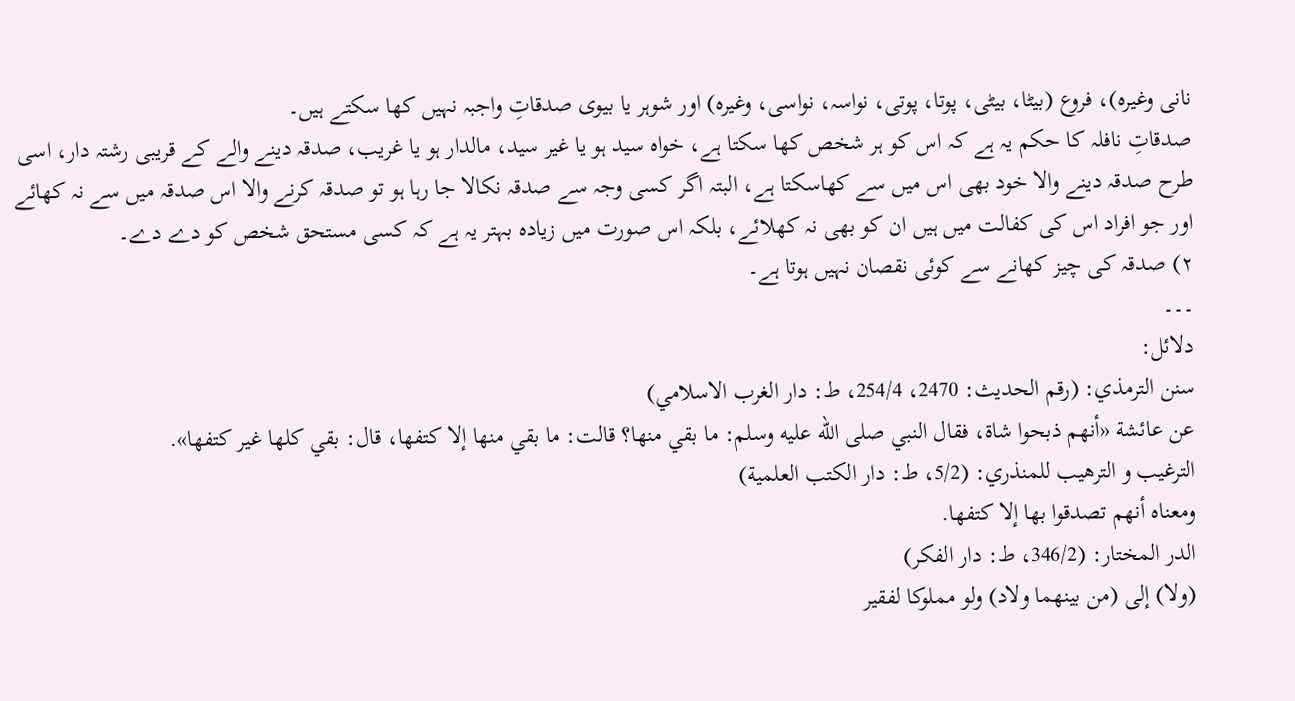نانی وغیرہ)، فروع (بیٹا، بیٹی، پوتا، پوتی، نواسہ، نواسی، وغیرہ) اور شوہر یا بیوی صدقاتِ واجبہ نہیں کھا سکتے ہیں۔
صدقاتِ نافلہ کا حکم یہ ہے کہ اس کو ہر شخص کھا سکتا ہے، خواہ سید ہو یا غیر سید، مالدار ہو یا غریب، صدقہ دینے والے کے قریبی رشتہ دار، اسی طرح صدقہ دینے والا خود بھی اس میں سے کھاسکتا ہے، البتہ اگر کسی وجہ سے صدقہ نکالا جا رہا ہو تو صدقہ کرنے والا اس صدقہ میں سے نہ کھائے اور جو افراد اس کی کفالت میں ہیں ان کو بھی نہ کھلائے، بلکہ اس صورت میں زیادہ بہتر یہ ہے کہ کسی مستحق شخص کو دے دے۔
۲) صدقہ کی چیز کھانے سے کوئی نقصان نہیں ہوتا ہے۔
۔۔۔
دلائل:
سنن الترمذي: (رقم الحديث: 2470، 254/4، ط: دار الغرب الاسلامي)
عن عائشة «أنهم ذبحوا شاة، فقال النبي صلى الله عليه وسلم: ما بقي منها؟ قالت: ما بقي منها إلا كتفها، قال: بقي كلها غير كتفها».
الترغيب و الترهيب للمنذري: (5/2، ط: دار الكتب العلمية)
ومعناه أنهم تصدقوا بها إلا كتفها.
الدر المختار: (346/2، ط: دار الفكر)
(ولا) إلى (من بينهما ولاد) ولو مملوكا لفقير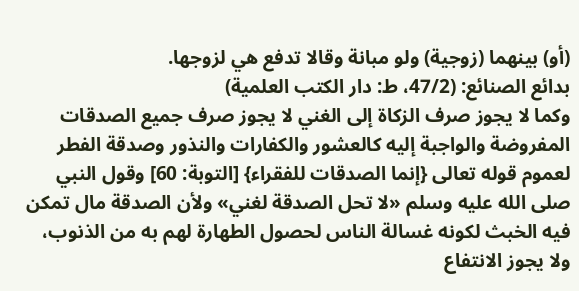(أو) بينهما (زوجية) ولو مبانة وقالا تدفع هي لزوجها.
بدائع الصنائع: (47/2، ط: دار الکتب العلمیة)
وكما لا يجوز صرف الزكاة إلى الغني لا يجوز صرف جميع الصدقات المفروضة والواجبة إليه كالعشور والكفارات والنذور وصدقة الفطر لعموم قوله تعالى {إنما الصدقات للفقراء} [التوبة: 60] وقول النبي صلى الله عليه وسلم «لا تحل الصدقة لغني» ولأن الصدقة مال تمكن فيه الخبث لكونه غسالة الناس لحصول الطهارة لهم به من الذنوب، ولا يجوز الانتفاع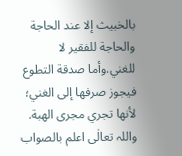بالخبيث إلا عند الحاجة والحاجة للفقير لا للغني.وأما صدقة التطوع فيجوز صرفها إلى الغني؛ لأنها تجري مجرى الهبة.
واللہ تعالٰی اعلم بالصواب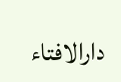دارالافتاء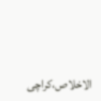الاخلاص،کراچی